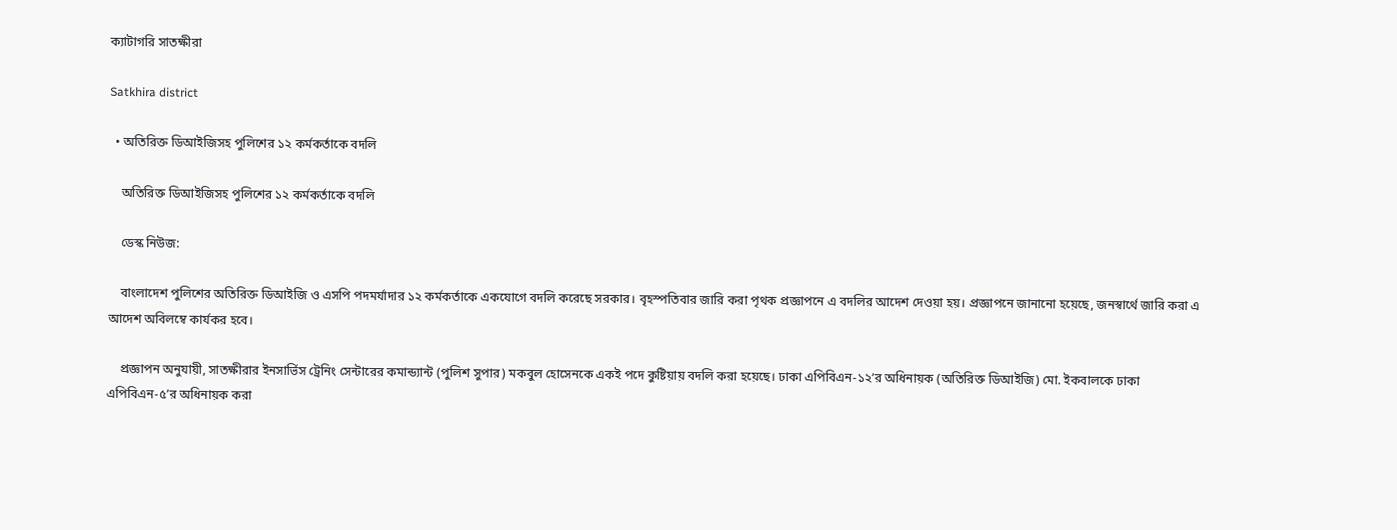ক্যাটাগরি সাতক্ষীরা

Satkhira district

  • অতিরিক্ত ডিআইজিসহ পুলিশের ১২ কর্মকর্তাকে বদলি

    অতিরিক্ত ডিআইজিসহ পুলিশের ১২ কর্মকর্তাকে বদলি

    ডেস্ক নিউজ:

    বাংলাদেশ পুলিশের অতিরিক্ত ডিআইজি ও এসপি পদমর্যাদার ১২ কর্মকর্তাকে একযোগে বদলি করেছে সরকার। বৃহস্পতিবার জারি করা পৃথক প্রজ্ঞাপনে এ বদলির আদেশ দেওয়া হয়। প্রজ্ঞাপনে জানানো হয়েছে, জনস্বার্থে জারি করা এ আদেশ অবিলম্বে কার্যকর হবে।

    প্রজ্ঞাপন অনুযায়ী, সাতক্ষীরার ইনসার্ভিস ট্রেনিং সেন্টারের কমান্ড্যান্ট (পুলিশ সুপার) মকবুল হোসেনকে একই পদে কুষ্টিয়ায় বদলি করা হয়েছে। ঢাকা এপিবিএন-১২’র অধিনায়ক (অতিরিক্ত ডিআইজি) মো. ইকবালকে ঢাকা এপিবিএন-৫’র অধিনায়ক করা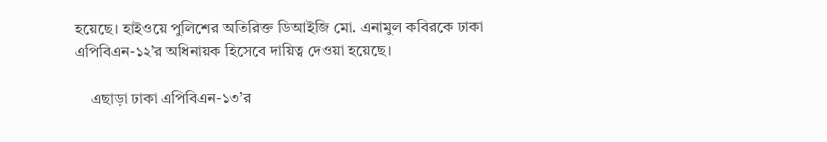হয়েছে। হাইওয়ে পুলিশের অতিরিক্ত ডিআইজি মো. এনামুল কবিরকে ঢাকা এপিবিএন-১২’র অধিনায়ক হিসেবে দায়িত্ব দেওয়া হয়েছে।

    এছাড়া ঢাকা এপিবিএন-১৩’র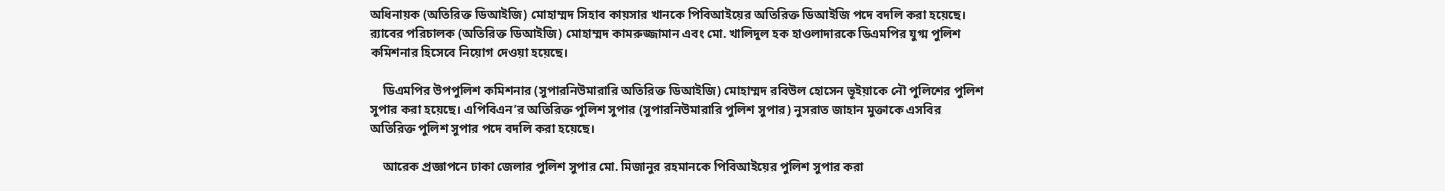অধিনায়ক (অতিরিক্ত ডিআইজি) মোহাম্মদ সিহাব কায়সার খানকে পিবিআইয়ের অতিরিক্ত ডিআইজি পদে বদলি করা হয়েছে। র‌্যাবের পরিচালক (অতিরিক্ত ডিআইজি) মোহাম্মদ কামরুজ্জামান এবং মো. খালিদুল হক হাওলাদারকে ডিএমপির যুগ্ম পুলিশ কমিশনার হিসেবে নিয়োগ দেওয়া হয়েছে।

    ডিএমপির উপপুলিশ কমিশনার (সুপারনিউমারারি অতিরিক্ত ডিআইজি) মোহাম্মদ রবিউল হোসেন ভূইয়াকে নৌ পুলিশের পুলিশ সুপার করা হয়েছে। এপিবিএন’র অতিরিক্ত পুলিশ সুপার (সুপারনিউমারারি পুলিশ সুপার) নুসরাত জাহান মুক্তাকে এসবির অতিরিক্ত পুলিশ সুপার পদে বদলি করা হয়েছে।

    আরেক প্রজ্ঞাপনে ঢাকা জেলার পুলিশ সুপার মো. মিজানুর রহমানকে পিবিআইয়ের পুলিশ সুপার করা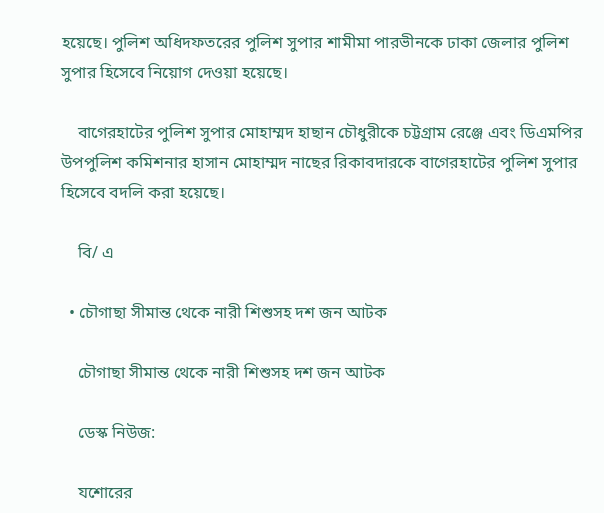হয়েছে। পুলিশ অধিদফতরের পুলিশ সুপার শামীমা পারভীনকে ঢাকা জেলার পুলিশ সুপার হিসেবে নিয়োগ দেওয়া হয়েছে।

    বাগেরহাটের পুলিশ সুপার মোহাম্মদ হাছান চৌধুরীকে চট্টগ্রাম রেঞ্জে এবং ডিএমপির উপপুলিশ কমিশনার হাসান মোহাম্মদ নাছের রিকাবদারকে বাগেরহাটের পুলিশ সুপার হিসেবে বদলি করা হয়েছে।

    বি/ এ

  • চৌগাছা সীমান্ত থেকে নারী শিশুসহ দশ জন আটক

    চৌগাছা সীমান্ত থেকে নারী শিশুসহ দশ জন আটক

    ডেস্ক নিউজ:

    যশোরের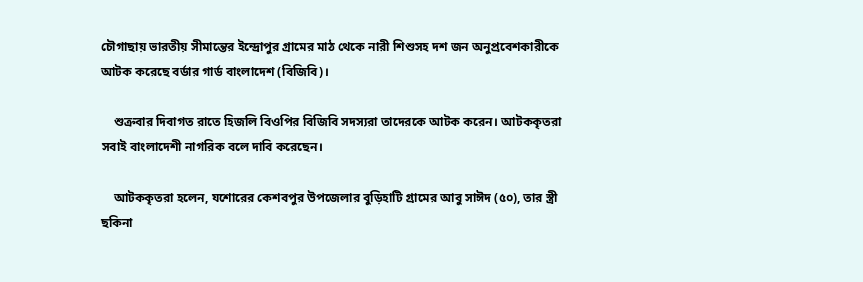চৌগাছায় ভারতীয় সীমান্তের ইন্দ্রোপুর গ্রামের মাঠ থেকে নারী শিশুসহ দশ জন অনুপ্রবেশকারীকে আটক করেছে বর্ডার গার্ড বাংলাদেশ (বিজিবি)।

    শুক্রবার দিবাগত রাতে হিজলি বিওপির বিজিবি সদস্যরা তাদেরকে আটক করেন। আটককৃতরা সবাই বাংলাদেশী নাগরিক বলে দাবি করেছেন।

    আটককৃতরা হলেন, যশোরের কেশবপুর উপজেলার বুড়িহাটি গ্রামের আবু সাঈদ (৫০), তার স্ত্রী ছকিনা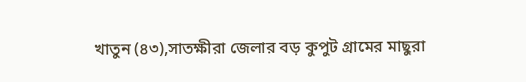খাতুন (৪৩),সাতক্ষীরা জেলার বড় কুপুট গ্রামের মাছুরা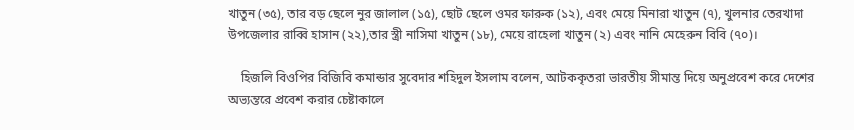খাতুন (৩৫), তার বড় ছেলে নুর জালাল (১৫), ছোট ছেলে ওমর ফারুক (১২), এবং মেয়ে মিনারা খাতুন (৭), খুলনার তেরখাদা উপজেলার রাব্বি হাসান (২২),তার স্ত্রী নাসিমা খাতুন (১৮), মেয়ে রাহেলা খাতুন (২) এবং নানি মেহেরুন বিবি (৭০)।

    হিজলি বিওপির বিজিবি কমান্ডার সুবেদার শহিদুল ইসলাম বলেন, আটককৃতরা ভারতীয় সীমান্ত দিয়ে অনুপ্রবেশ করে দেশের অভ্যন্তরে প্রবেশ করার চেষ্টাকালে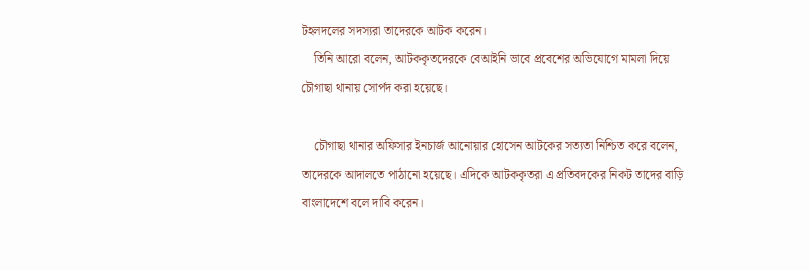টহলদলের সদস্যরা তাদেরকে আটক করেন।
    তিনি আরো বলেন, আটককৃতদেরকে বেআইনি ভাবে প্রবেশের অভিযোগে মামলা দিয়ে চৌগাছা থানায় সোর্পদ করা হয়েছে।

    চৌগাছা থানার অফিসার ইনচার্জ আনোয়ার হোসেন আটকের সত্যতা নিশ্চিত করে বলেন, তাদেরকে আদালতে পাঠানো হয়েছে। এদিকে আটককৃতরা এ প্রতিবদকের নিকট তাদের বাড়ি বাংলাদেশে বলে দাবি করেন।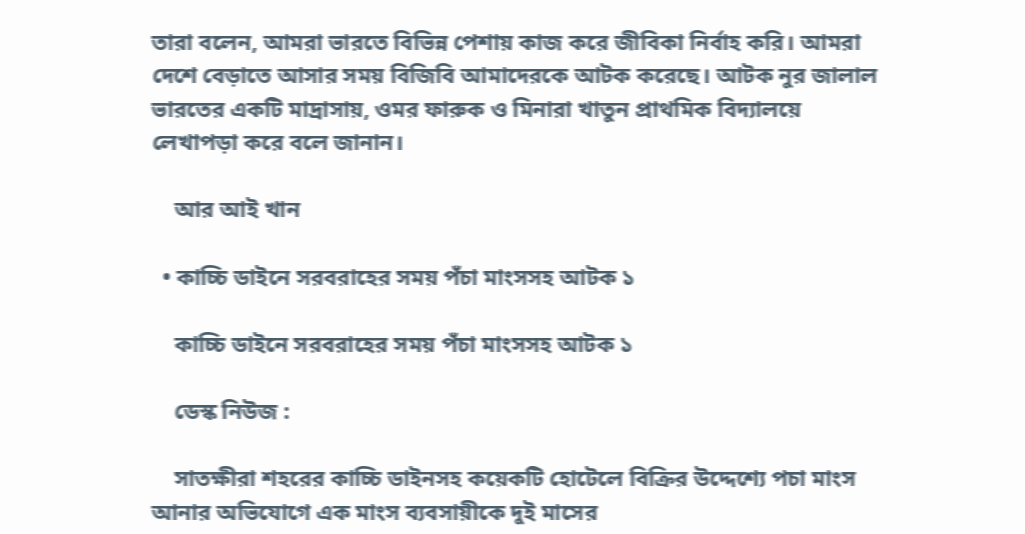তারা বলেন, আমরা ভারতে বিভিন্ন পেশায় কাজ করে জীবিকা নির্বাহ করি। আমরা দেশে বেড়াতে আসার সময় বিজিবি আমাদেরকে আটক করেছে। আটক নুর জালাল ভারতের একটি মাদ্রাসায়, ওমর ফারুক ও মিনারা খাতুন প্রাথমিক বিদ্যালয়ে লেখাপড়া করে বলে জানান।

    আর আই খান

  • কাচ্চি ডাইনে সরবরাহের সময় পঁচা মাংসসহ আটক ১

    কাচ্চি ডাইনে সরবরাহের সময় পঁচা মাংসসহ আটক ১

    ডেস্ক নিউজ :

    সাতক্ষীরা শহরের কাচ্চি ডাইনসহ কয়েকটি হোটেলে বিক্রির উদ্দেশ্যে পচা মাংস আনার অভিযোগে এক মাংস ব্যবসায়ীকে দুই মাসের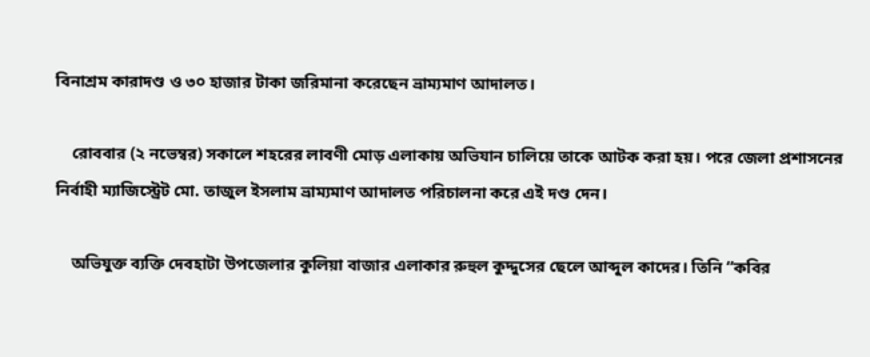বিনাশ্রম কারাদণ্ড ও ৩০ হাজার টাকা জরিমানা করেছেন ভ্রাম্যমাণ আদালত।

    রোববার (২ নভেম্বর) সকালে শহরের লাবণী মোড় এলাকায় অভিযান চালিয়ে তাকে আটক করা হয়। পরে জেলা প্রশাসনের নির্বাহী ম্যাজিস্ট্রেট মো. তাজুল ইসলাম ভ্রাম্যমাণ আদালত পরিচালনা করে এই দণ্ড দেন।

    অভিযুক্ত ব্যক্তি দেবহাটা উপজেলার কুলিয়া বাজার এলাকার রুহুল কুদ্দুসের ছেলে আব্দুল কাদের। তিনি “কবির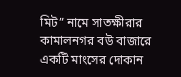মিট” নামে সাতক্ষীরার কামালনগর বউ বাজারে একটি মাংসের দোকান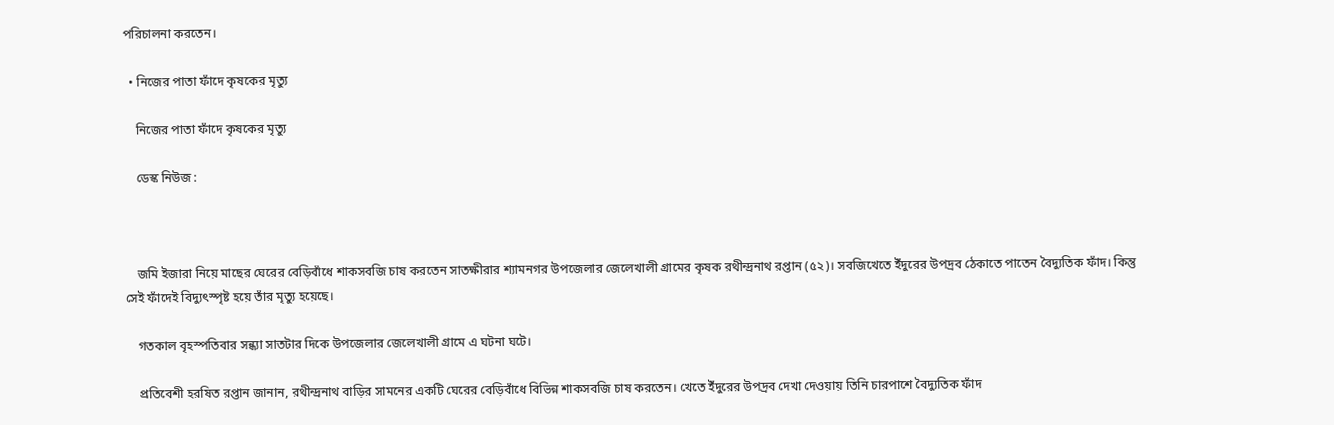পরিচালনা করতেন।

  • নিজের পাতা ফাঁদে কৃষকের মৃত্যু

    নিজের পাতা ফাঁদে কৃষকের মৃত্যু

    ডেস্ক নিউজ :



    জমি ইজারা নিয়ে মাছের ঘেরের বেড়িবাঁধে শাকসবজি চাষ করতেন সাতক্ষীরার শ্যামনগর উপজেলার জেলেখালী গ্রামের কৃষক রথীন্দ্রনাথ রপ্তান (৫২)। সবজিখেতে ইঁদুরের উপদ্রব ঠেকাতে পাতেন বৈদ্যুতিক ফাঁদ। কিন্তু সেই ফাঁদেই বিদ্যুৎস্পৃষ্ট হয়ে তাঁর মৃত্যু হয়েছে।

    গতকাল বৃহস্পতিবার সন্ধ্যা সাতটার দিকে উপজেলার জেলেখালী গ্রামে এ ঘটনা ঘটে।

    প্রতিবেশী হরষিত রপ্তান জানান, রথীন্দ্রনাথ বাড়ির সামনের একটি ঘেরের বেড়িবাঁধে বিভিন্ন শাকসবজি চাষ করতেন। খেতে ইঁদুরের উপদ্রব দেখা দেওয়ায় তিনি চারপাশে বৈদ্যুতিক ফাঁদ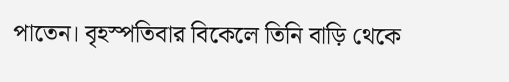পাতেন। বৃহস্পতিবার বিকেলে তিনি বাড়ি থেকে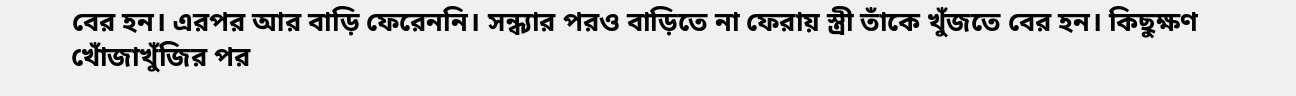বের হন। এরপর আর বাড়ি ফেরেননি। সন্ধ্যার পরও বাড়িতে না ফেরায় স্ত্রী তাঁকে খুঁজতে বের হন। কিছুক্ষণ খোঁজাখুঁজির পর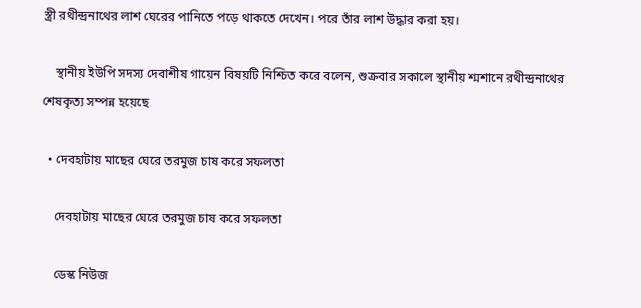স্ত্রী রথীন্দ্রনাথের লাশ ঘেরের পানিতে পড়ে থাকতে দেখেন। পরে তাঁর লাশ উদ্ধার করা হয়।

    স্থানীয় ইউপি সদস্য দেবাশীষ গায়েন বিষয়টি নিশ্চিত করে বলেন, শুক্রবার সকালে স্থানীয় শ্মশানে রথীন্দ্রনাথের শেষকৃত্য সম্পন্ন হয়েছে

  • দেবহাটায় মাছের ঘেরে তরমুজ চাষ করে সফলতা

    দেবহাটায় মাছের ঘেরে তরমুজ চাষ করে সফলতা

    ডেস্ক নিউজ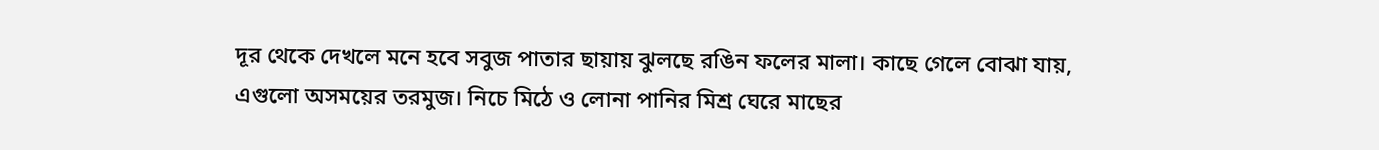দূর থেকে দেখলে মনে হবে সবুজ পাতার ছায়ায় ঝুলছে রঙিন ফলের মালা। কাছে গেলে বোঝা যায়, এগুলো অসময়ের তরমুজ। নিচে মিঠে ও লোনা পানির মিশ্র ঘেরে মাছের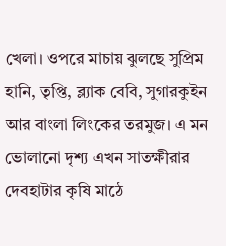খেলা। ওপরে মাচায় ঝুলছে সুপ্রিম হানি, তৃপ্তি, ব্ল্যাক বেবি, সুগারকুইন আর বাংলা লিংকের তরমুজ। এ মন ভোলানো দৃশ্য এখন সাতক্ষীরার দেবহাটার কৃষি মাঠে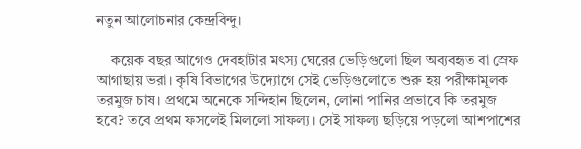নতুন আলোচনার কেন্দ্রবিন্দু।

    কয়েক বছর আগেও দেবহাটার মৎস্য ঘেরের ভেড়িগুলো ছিল অব্যবহৃত বা স্রেফ আগাছায় ভরা। কৃষি বিভাগের উদ্যোগে সেই ভেড়িগুলোতে শুরু হয় পরীক্ষামূলক তরমুজ চাষ। প্রথমে অনেকে সন্দিহান ছিলেন, লোনা পানির প্রভাবে কি তরমুজ হবে? তবে প্রথম ফসলেই মিললো সাফল্য। সেই সাফল্য ছড়িয়ে পড়লো আশপাশের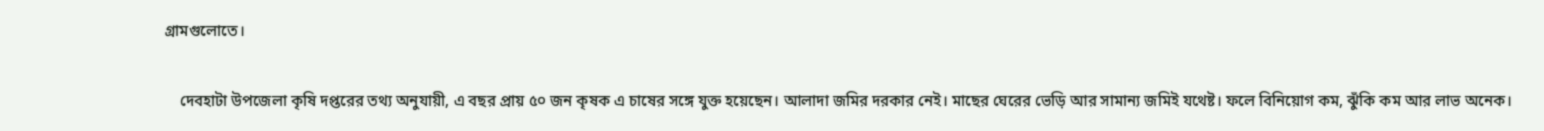গ্রামগুলোতে।

    দেবহাটা উপজেলা কৃষি দপ্তরের তথ্য অনুযায়ী, এ বছর প্রায় ৫০ জন কৃষক এ চাষের সঙ্গে যুক্ত হয়েছেন। আলাদা জমির দরকার নেই। মাছের ঘেরের ভেড়ি আর সামান্য জমিই যথেষ্ট। ফলে বিনিয়োগ কম, ঝুঁকি কম আর লাভ অনেক।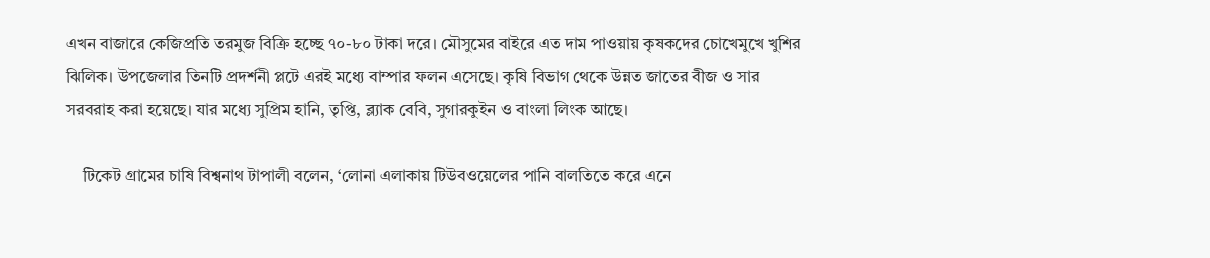এখন বাজারে কেজিপ্রতি তরমুজ বিক্রি হচ্ছে ৭০-৮০ টাকা দরে। মৌসুমের বাইরে এত দাম পাওয়ায় কৃষকদের চোখেমুখে খুশির ঝিলিক। উপজেলার তিনটি প্রদর্শনী প্লটে এরই মধ্যে বাম্পার ফলন এসেছে। কৃষি বিভাগ থেকে উন্নত জাতের বীজ ও সার সরবরাহ করা হয়েছে। যার মধ্যে সুপ্রিম হানি, তৃপ্তি, ব্ল্যাক বেবি, সুগারকুইন ও বাংলা লিংক আছে।

    টিকেট গ্রামের চাষি বিশ্বনাথ টাপালী বলেন, ‘লোনা এলাকায় টিউবওয়েলের পানি বালতিতে করে এনে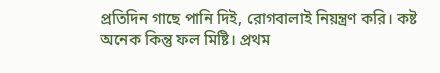প্রতিদিন গাছে পানি দিই, রোগবালাই নিয়ন্ত্রণ করি। কষ্ট অনেক কিন্তু ফল মিষ্টি। প্রথম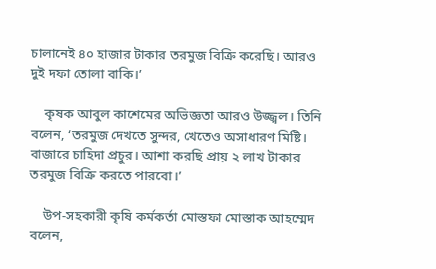চালানেই ৪০ হাজার টাকার তরমুজ বিক্রি করেছি। আরও দুই দফা তোলা বাকি।’

    কৃষক আবুল কাশেমের অভিজ্ঞতা আরও উজ্জ্বল। তিনি বলেন, ‘তরমুজ দেখতে সুন্দর, খেতেও অসাধারণ মিষ্টি। বাজারে চাহিদা প্রচুর। আশা করছি প্রায় ২ লাখ টাকার তরমুজ বিক্রি করতে পারবো।’

    উপ-সহকারী কৃষি কর্মকর্তা মোস্তফা মোস্তাক আহম্মেদ বলেন,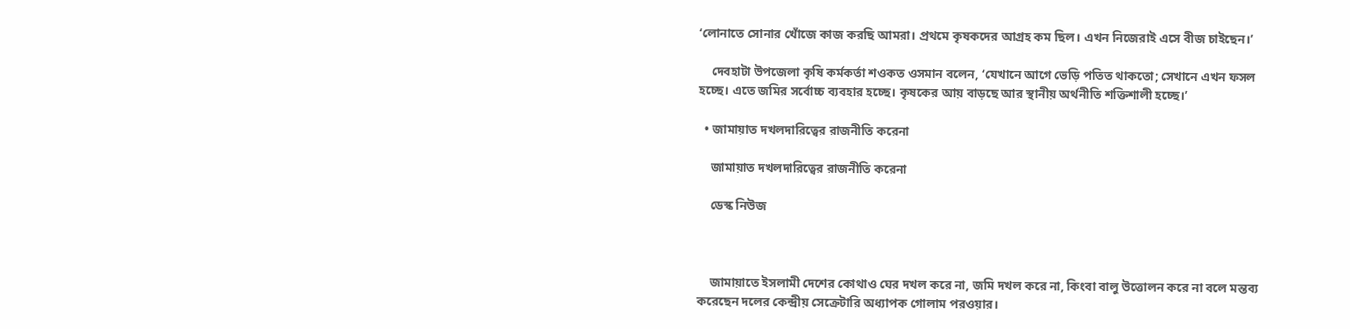‘লোনাতে সোনার খোঁজে কাজ করছি আমরা। প্রথমে কৃষকদের আগ্রহ কম ছিল। এখন নিজেরাই এসে বীজ চাইছেন।’

    দেবহাটা উপজেলা কৃষি কর্মকর্তা শওকত ওসমান বলেন, ‘যেখানে আগে ভেড়ি পতিত থাকতো; সেখানে এখন ফসল হচ্ছে। এতে জমির সর্বোচ্চ ব্যবহার হচ্ছে। কৃষকের আয় বাড়ছে আর স্থানীয় অর্থনীতি শক্তিশালী হচ্ছে।’

  • জামায়াত দখলদারিত্বের রাজনীতি করেনা

    জামায়াত দখলদারিত্বের রাজনীতি করেনা

    ডেস্ক নিউজ



    জামায়াতে ইসলামী দেশের কোথাও ঘের দখল করে না, জমি দখল করে না, কিংবা বালু উত্তোলন করে না বলে মন্তব্য করেছেন দলের কেন্দ্রীয় সেক্রেটারি অধ্যাপক গোলাম পরওয়ার।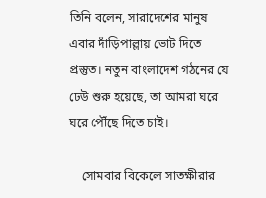তিনি বলেন, সারাদেশের মানুষ এবার দাঁড়িপাল্লায় ভোট দিতে প্রস্তুত। নতুন বাংলাদেশ গঠনের যে ঢেউ শুরু হয়েছে, তা আমরা ঘরে ঘরে পৌঁছে দিতে চাই।

    সোমবার বিকেলে সাতক্ষীরার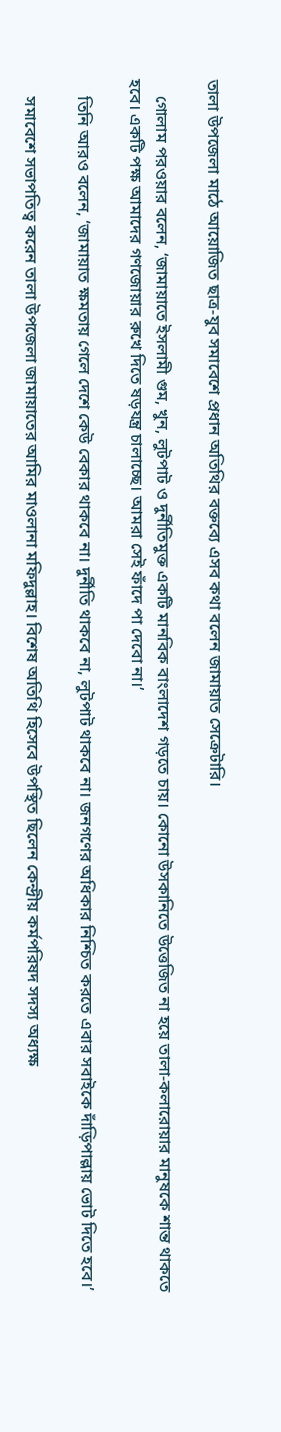তালা উপজেলা মাঠে আয়োজিত ছাত্র-যুব সমাবেশে প্রধান অতিথির বক্তব্যে এসব কথা বলেন জামায়াত সেক্রেটারি।

    গোলাম পরওয়ার বলেন, ‘জামায়াতে ইসলামী গুম, খুন, লুটপাট ও দুর্নীতিমুক্ত একটি মানবিক বাংলাদেশ গড়তে চায়। কোনো উসকানিতে উত্তেজিত না হয়ে তালা-কলারোয়ার মানুষকে শান্ত থাকতে হবে। একটি পক্ষ আমাদের গণজোয়ার রুখে দিতে ষড়যন্ত্র চালাচ্ছে। আমরা সেই ফাঁদে পা দেবো না।’

    তিনি আরও বলেন, ‘জামায়াত ক্ষমতায় গেলে দেশে কেউ বেকার থাকবে না। দুর্নীতি থাকবে না, লুটপাট থাকবে না। জনগণের অধিকার নিশ্চিত করতে এবার সবাইকে দাঁড়িপাল্লায় ভোট দিতে হবে।’

    সমাবেশে সভাপতিত্ব করেন তালা উপজেলা জামায়াতের আমির মাওলানা মফিদুল্লাহ। বিশেষ অতিথি হিসেবে উপস্থিত ছিলেন কেন্দ্রীয় কর্মপরিষদ সদস্য অধ্যক্ষ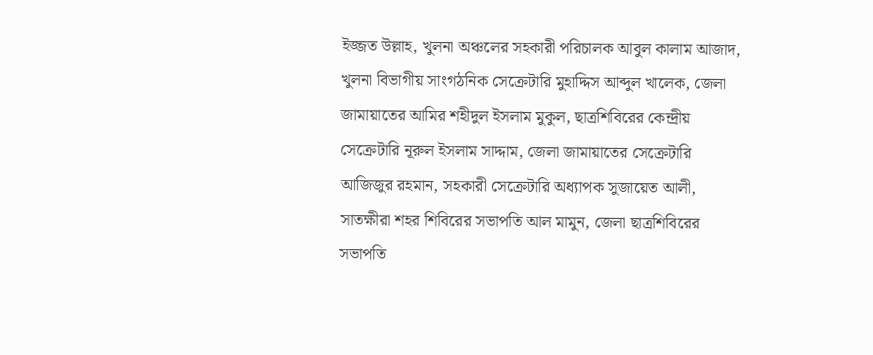ইজ্জত উল্লাহ, খুলনা অঞ্চলের সহকারী পরিচালক আবুল কালাম আজাদ, খুলনা বিভাগীয় সাংগঠনিক সেক্রেটারি মুহাদ্দিস আব্দুল খালেক, জেলা জামায়াতের আমির শহীদুল ইসলাম মুকুল, ছাত্রশিবিরের কেন্দ্রীয় সেক্রেটারি নূরুল ইসলাম সাদ্দাম, জেলা জামায়াতের সেক্রেটারি আজিজুর রহমান, সহকারী সেক্রেটারি অধ্যাপক সুজায়েত আলী, সাতক্ষীরা শহর শিবিরের সভাপতি আল মামুন, জেলা ছাত্রশিবিরের সভাপতি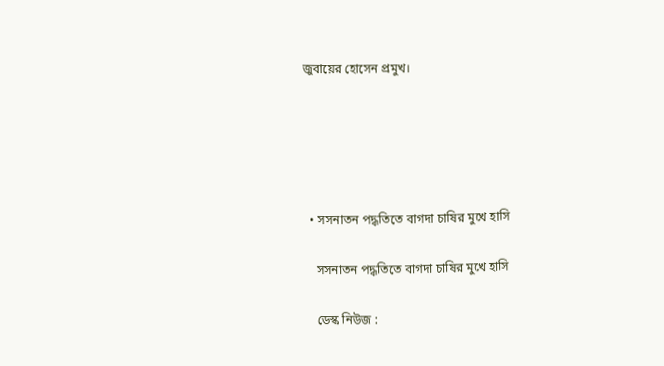জুবায়ের হোসেন প্রমুখ।





  • সসনাতন পদ্ধতিতে বাগদা চাষির মুখে হাসি

    সসনাতন পদ্ধতিতে বাগদা চাষির মুখে হাসি

    ডেস্ক নিউজ :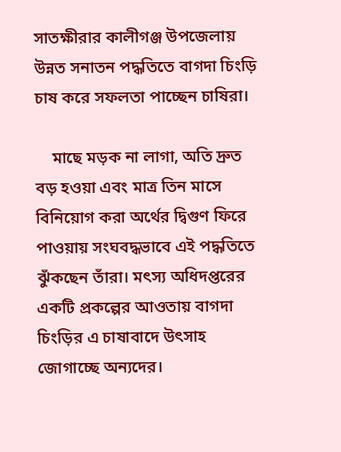সাতক্ষীরার কালীগঞ্জ উপজেলায় উন্নত সনাতন পদ্ধতিতে বাগদা চিংড়ি চাষ করে সফলতা পাচ্ছেন চাষিরা।

    মাছে মড়ক না লাগা, অতি দ্রুত বড় হওয়া এবং মাত্র তিন মাসে বিনিয়োগ করা অর্থের দ্বিগুণ ফিরে পাওয়ায় সংঘবদ্ধভাবে এই পদ্ধতিতে ঝুঁকছেন তাঁরা। মৎস্য অধিদপ্তরের একটি প্রকল্পের আওতায় বাগদা চিংড়ির এ চাষাবাদে উৎসাহ জোগাচ্ছে অন্যদের।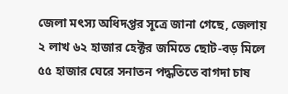জেলা মৎস্য অধিদপ্তর সূত্রে জানা গেছে, জেলায় ২ লাখ ৬২ হাজার হেক্টর জমিতে ছোট-বড় মিলে ৫৫ হাজার ঘেরে সনাতন পদ্ধতিতে বাগদা চাষ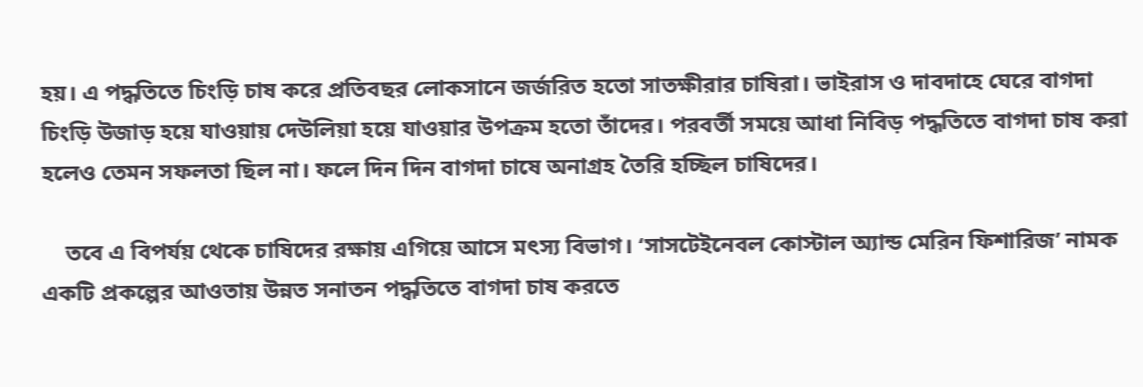হয়। এ পদ্ধতিতে চিংড়ি চাষ করে প্রতিবছর লোকসানে জর্জরিত হতো সাতক্ষীরার চাষিরা। ভাইরাস ও দাবদাহে ঘেরে বাগদা চিংড়ি উজাড় হয়ে যাওয়ায় দেউলিয়া হয়ে যাওয়ার উপক্রম হতো তাঁদের। পরবর্তী সময়ে আধা নিবিড় পদ্ধতিতে বাগদা চাষ করা হলেও তেমন সফলতা ছিল না। ফলে দিন দিন বাগদা চাষে অনাগ্রহ তৈরি হচ্ছিল চাষিদের।

    তবে এ বিপর্যয় থেকে চাষিদের রক্ষায় এগিয়ে আসে মৎস্য বিভাগ। ‘সাসটেইনেবল কোস্টাল অ্যান্ড মেরিন ফিশারিজ’ নামক একটি প্রকল্পের আওতায় উন্নত সনাতন পদ্ধতিতে বাগদা চাষ করতে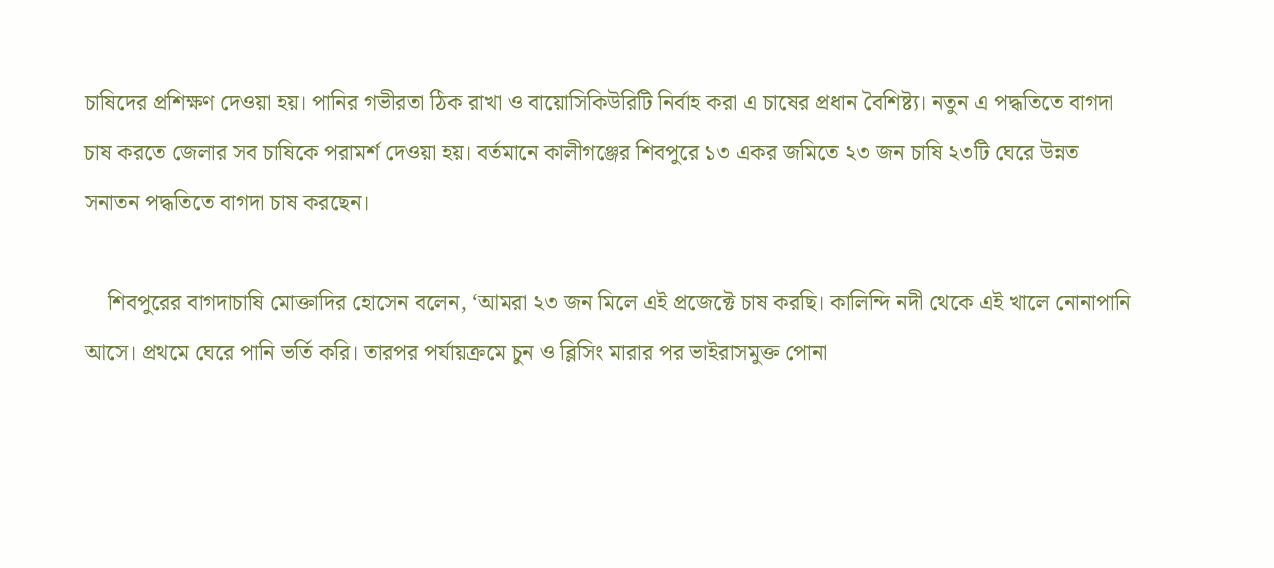চাষিদের প্রশিক্ষণ দেওয়া হয়। পানির গভীরতা ঠিক রাখা ও বায়োসিকিউরিটি নির্বাহ করা এ চাষের প্রধান বৈশিষ্ট্য। নতুন এ পদ্ধতিতে বাগদা চাষ করতে জেলার সব চাষিকে পরামর্শ দেওয়া হয়। বর্তমানে কালীগঞ্জের শিবপুরে ১৩ একর জমিতে ২৩ জন চাষি ২৩টি ঘেরে উন্নত সনাতন পদ্ধতিতে বাগদা চাষ করছেন।

    শিবপুরের বাগদাচাষি মোক্তাদির হোসেন বলেন, ‘আমরা ২৩ জন মিলে এই প্রজেক্টে চাষ করছি। কালিন্দি নদী থেকে এই খালে নোনাপানি আসে। প্রথমে ঘেরে পানি ভর্তি করি। তারপর পর্যায়ক্রমে চুন ও ব্লিসিং মারার পর ভাইরাসমুক্ত পোনা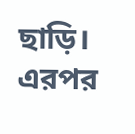ছাড়ি। এরপর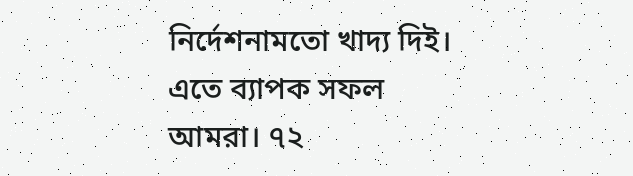নির্দেশনামতো খাদ্য দিই। এতে ব্যাপক সফল আমরা। ৭২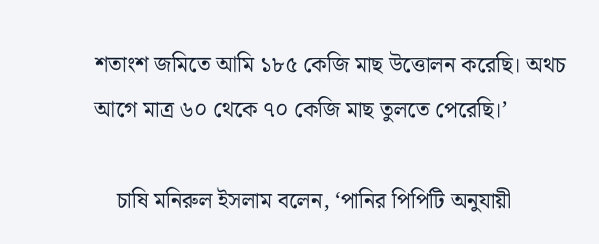শতাংশ জমিতে আমি ১৮৫ কেজি মাছ উত্তোলন করেছি। অথচ আগে মাত্র ৬০ থেকে ৭০ কেজি মাছ তুলতে পেরেছি।’

    চাষি মনিরুল ইসলাম বলেন, ‘পানির পিপিটি অনুযায়ী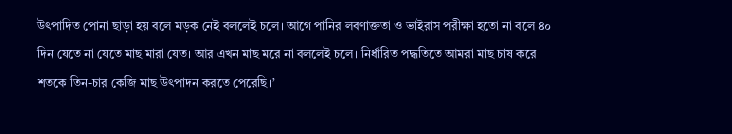উৎপাদিত পোনা ছাড়া হয় বলে মড়ক নেই বললেই চলে। আগে পানির লবণাক্ততা ও ভাইরাস পরীক্ষা হতো না বলে ৪০ দিন যেতে না যেতে মাছ মারা যেত। আর এখন মাছ মরে না বললেই চলে। নির্ধারিত পদ্ধতিতে আমরা মাছ চাষ করে শতকে তিন-চার কেজি মাছ উৎপাদন করতে পেরেছি।’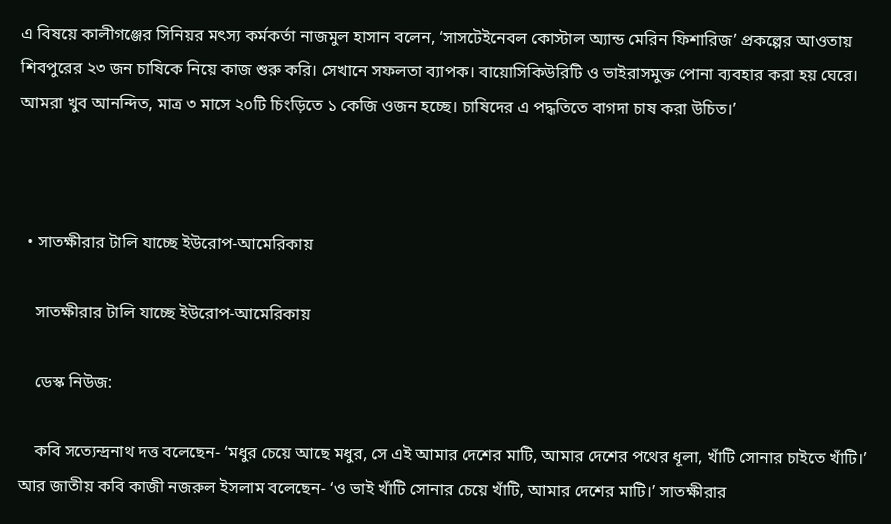এ বিষয়ে কালীগঞ্জের সিনিয়র মৎস্য কর্মকর্তা নাজমুল হাসান বলেন, ‘সাসটেইনেবল কোস্টাল অ্যান্ড মেরিন ফিশারিজ’ প্রকল্পের আওতায় শিবপুরের ২৩ জন চাষিকে নিয়ে কাজ শুরু করি। সেখানে সফলতা ব্যাপক। বায়োসিকিউরিটি ও ভাইরাসমুক্ত পোনা ব্যবহার করা হয় ঘেরে। আমরা খুব আনন্দিত, মাত্র ৩ মাসে ২০টি চিংড়িতে ১ কেজি ওজন হচ্ছে। চাষিদের এ পদ্ধতিতে বাগদা চাষ করা উচিত।’



  • সাতক্ষীরার টালি যাচ্ছে ইউরোপ-আমেরিকায়

    সাতক্ষীরার টালি যাচ্ছে ইউরোপ-আমেরিকায়

    ডেস্ক নিউজ:

    কবি সত্যেন্দ্রনাথ দত্ত বলেছেন- ‘মধুর চেয়ে আছে মধুর, সে এই আমার দেশের মাটি, আমার দেশের পথের ধূলা, খাঁটি সোনার চাইতে খাঁটি।’ আর জাতীয় কবি কাজী নজরুল ইসলাম বলেছেন- ‘ও ভাই খাঁটি সোনার চেয়ে খাঁটি, আমার দেশের মাটি।’ সাতক্ষীরার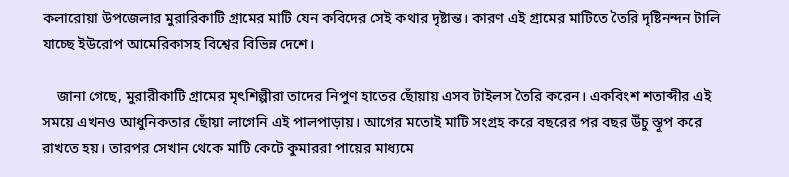কলারোয়া উপজেলার মুরারিকাটি গ্রামের মাটি যেন কবিদের সেই কথার দৃষ্টান্ত। কারণ এই গ্রামের মাটিতে তৈরি দৃষ্টিনন্দন টালি যাচ্ছে ইউরোপ আমেরিকাসহ বিশ্বের বিভিন্ন দেশে।

    জানা গেছে, মুরারীকাটি গ্রামের মৃৎশিল্পীরা তাদের নিপুণ হাতের ছোঁয়ায় এসব টাইলস তৈরি করেন। একবিংশ শতাব্দীর এই সময়ে এখনও আধুনিকতার ছোঁয়া লাগেনি এই পালপাড়ায়। আগের মতোই মাটি সংগ্রহ করে বছরের পর বছর উঁচু স্তূপ করে রাখতে হয়। তারপর সেখান থেকে মাটি কেটে কুমাররা পায়ের মাধ্যমে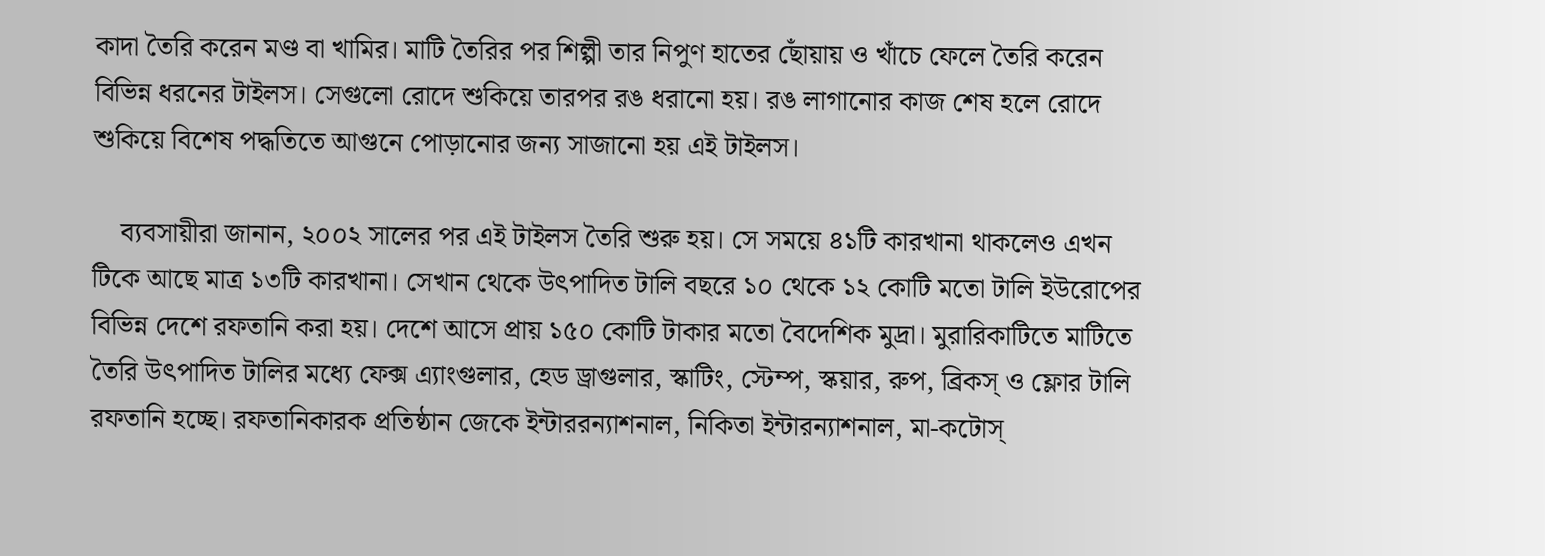কাদা তৈরি করেন মণ্ড বা খামির। মাটি তৈরির পর শিল্পী তার নিপুণ হাতের ছোঁয়ায় ও খাঁচে ফেলে তৈরি করেন বিভিন্ন ধরনের টাইলস। সেগুলো রোদে শুকিয়ে তারপর রঙ ধরানো হয়। রঙ লাগানোর কাজ শেষ হলে রোদে শুকিয়ে বিশেষ পদ্ধতিতে আগুনে পোড়ানোর জন্য সাজানো হয় এই টাইলস।

    ব্যবসায়ীরা জানান, ২০০২ সালের পর এই টাইলস তৈরি শুরু হয়। সে সময়ে ৪১টি কারখানা থাকলেও এখন টিকে আছে মাত্র ১৩টি কারখানা। সেখান থেকে উৎপাদিত টালি বছরে ১০ থেকে ১২ কোটি মতো টালি ইউরোপের বিভিন্ন দেশে রফতানি করা হয়। দেশে আসে প্রায় ১৫০ কোটি টাকার মতো বৈদেশিক মুদ্রা। মুরারিকাটিতে মাটিতে তৈরি উৎপাদিত টালির মধ্যে ফেক্স এ্যাংগুলার, হেড ড্রাগুলার, স্কাটিং, স্টেম্প, স্কয়ার, রুপ, ব্রিকস্ ও ফ্লোর টালি রফতানি হচ্ছে। রফতানিকারক প্রতিষ্ঠান জেকে ইন্টাররন্যাশনাল, নিকিতা ইন্টারন্যাশনাল, মা-কটোস্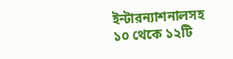ইন্টারন্যাশনালসহ ১০ থেকে ১২টি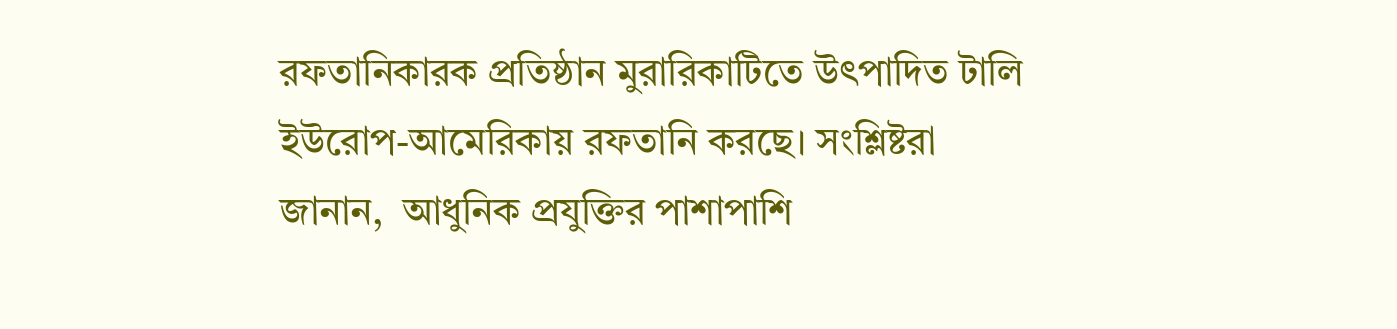রফতানিকারক প্রতিষ্ঠান মুরারিকাটিতে উৎপাদিত টালি ইউরোপ-আমেরিকায় রফতানি করছে। সংশ্লিষ্টরা জানান,  আধুনিক প্রযুক্তির পাশাপাশি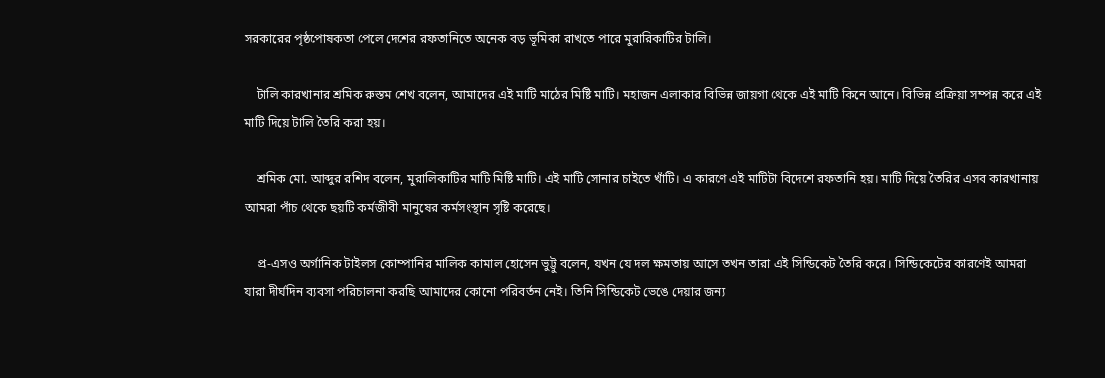সরকারের পৃষ্ঠপোষকতা পেলে দেশের রফতানিতে অনেক বড় ভূমিকা রাখতে পারে মুরারিকাটির টালি।

    টালি কারখানার শ্রমিক রুস্তম শেখ বলেন, আমাদের এই মাটি মাঠের মিষ্টি মাটি। মহাজন এলাকার বিভিন্ন জায়গা থেকে এই মাটি কিনে আনে। বিভিন্ন প্রক্রিয়া সম্পন্ন করে এই মাটি দিয়ে টালি তৈরি করা হয়।

    শ্রমিক মো. আব্দুর রশিদ বলেন, মুরালিকাটির মাটি মিষ্টি মাটি। এই মাটি সোনার চাইতে খাঁটি। এ কারণে এই মাটিটা বিদেশে রফতানি হয়। মাটি দিয়ে তৈরির এসব কারখানায় আমরা পাঁচ থেকে ছয়টি কর্মজীবী মানুষের কর্মসংস্থান সৃষ্টি করেছে।

    প্র-এসও অর্গানিক টাইলস কোম্পানির মালিক কামাল হোসেন ভুট্টু বলেন, যখন যে দল ক্ষমতায় আসে তখন তারা এই সিন্ডিকেট তৈরি করে। সিন্ডিকেটের কারণেই আমরা যারা দীর্ঘদিন ব্যবসা পরিচালনা করছি আমাদের কোনো পরিবর্তন নেই। তিনি সিন্ডিকেট ভেঙে দেয়ার জন্য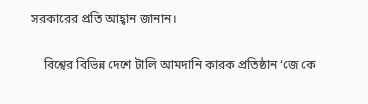সরকারের প্রতি আহ্বান জানান।

    বিশ্বের বিভিন্ন দেশে টালি আমদানি কারক প্রতিষ্ঠান ‘জে কে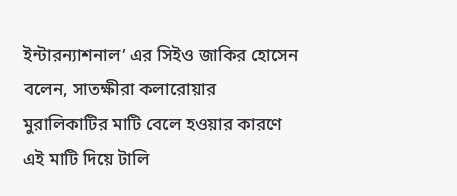ইন্টারন্যাশনাল’ এর সিইও জাকির হোসেন বলেন, সাতক্ষীরা কলারোয়ার মুরালিকাটির মাটি বেলে হওয়ার কারণে এই মাটি দিয়ে টালি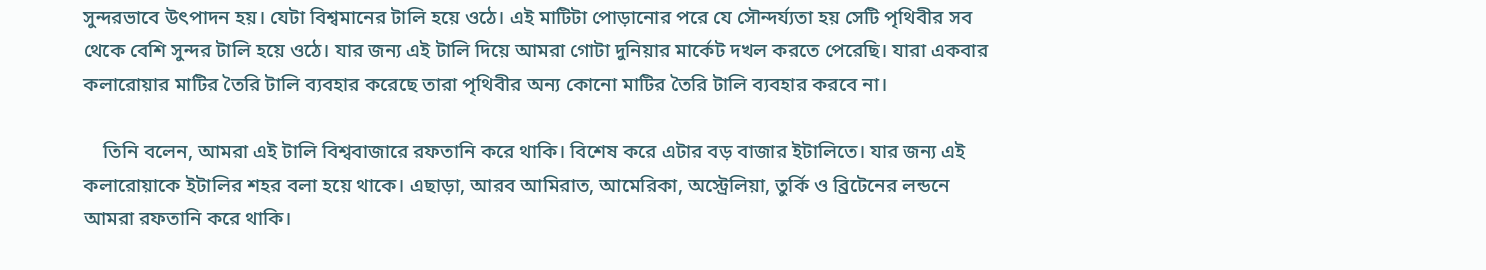সুন্দরভাবে উৎপাদন হয়। যেটা বিশ্বমানের টালি হয়ে ওঠে। এই মাটিটা পোড়ানোর পরে যে সৌন্দর্য্যতা হয় সেটি পৃথিবীর সব থেকে বেশি সুন্দর টালি হয়ে ওঠে। যার জন্য এই টালি দিয়ে আমরা গোটা দুনিয়ার মার্কেট দখল করতে পেরেছি। যারা একবার কলারোয়ার মাটির তৈরি টালি ব্যবহার করেছে তারা পৃথিবীর অন্য কোনো মাটির তৈরি টালি ব্যবহার করবে না।

    তিনি বলেন, আমরা এই টালি বিশ্ববাজারে রফতানি করে থাকি। বিশেষ করে এটার বড় বাজার ইটালিতে। যার জন্য এই কলারোয়াকে ইটালির শহর বলা হয়ে থাকে। এছাড়া, আরব আমিরাত, আমেরিকা, অস্ট্রেলিয়া, তুর্কি ও ব্রিটেনের লন্ডনে আমরা রফতানি করে থাকি।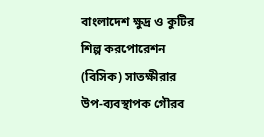বাংলাদেশ ক্ষুদ্র ও কুটির শিল্প করপোরেশন (বিসিক) সাতক্ষীরার উপ-ব্যবস্থাপক গৌরব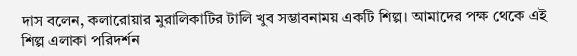দাস বলেন, কলারোয়ার মুরালিকাটির টালি খুব সম্ভাবনাময় একটি শিল্প। আমাদের পক্ষ থেকে এই শিল্প এলাকা পরিদর্শন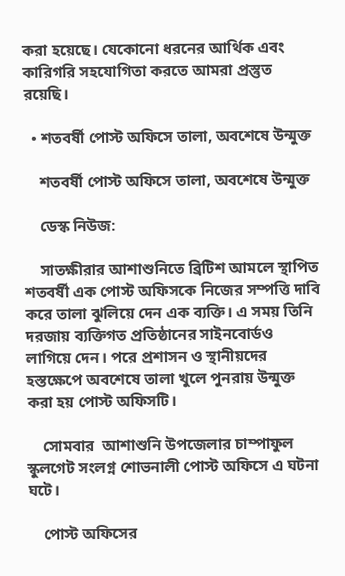করা হয়েছে। যেকোনো ধরনের আর্থিক এবং কারিগরি সহযোগিতা করতে আমরা প্রস্তুত রয়েছি।

  • শতবর্ষী পোস্ট অফিসে তালা, অবশেষে উন্মুক্ত

    শতবর্ষী পোস্ট অফিসে তালা, অবশেষে উন্মুক্ত

    ডেস্ক নিউজ:

    সাতক্ষীরার আশাশুনিতে ব্রিটিশ আমলে স্থাপিত শতবর্ষী এক পোস্ট অফিসকে নিজের সম্পত্তি দাবি করে তালা ঝুলিয়ে দেন এক ব্যক্তি। এ সময় তিনি দরজায় ব্যক্তিগত প্রতিষ্ঠানের সাইনবোর্ডও লাগিয়ে দেন। পরে প্রশাসন ও স্থানীয়দের হস্তক্ষেপে অবশেষে তালা খুলে পুনরায় উন্মুক্ত করা হয় পোস্ট অফিসটি।

    সোমবার  আশাশুনি উপজেলার চাম্পাফুল স্কুলগেট সংলগ্ন শোভনালী পোস্ট অফিসে এ ঘটনা ঘটে।

    পোস্ট অফিসের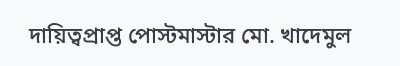দায়িত্বপ্রাপ্ত পোস্টমাস্টার মো. খাদেমুল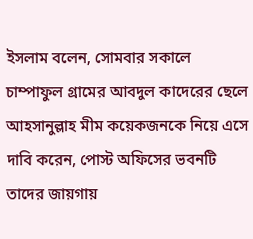ইসলাম বলেন, সোমবার সকালে চাম্পাফুল গ্রামের আবদুল কাদেরের ছেলে আহসানুল্লাহ মীম কয়েকজনকে নিয়ে এসে দাবি করেন, পোস্ট অফিসের ভবনটি তাদের জায়গায়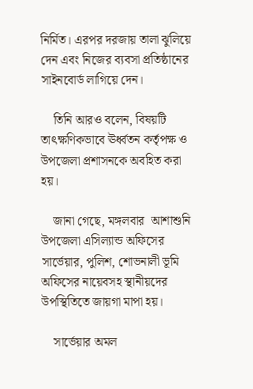নির্মিত। এরপর দরজায় তালা ঝুলিয়ে দেন এবং নিজের ব্যবসা প্রতিষ্ঠানের সাইনবোর্ড লাগিয়ে দেন।

    তিনি আরও বলেন, বিষয়টি তাৎক্ষণিকভাবে ঊর্ধ্বতন কর্তৃপক্ষ ও উপজেলা প্রশাসনকে অবহিত করা হয়।

    জানা গেছে, মঙ্গলবার  আশাশুনি উপজেলা এসিল্যান্ড অফিসের সার্ভেয়ার, পুলিশ, শোভনালী ভূমি অফিসের নায়েবসহ স্থানীয়দের উপস্থিতিতে জায়গা মাপা হয়।

    সার্ভেয়ার অমল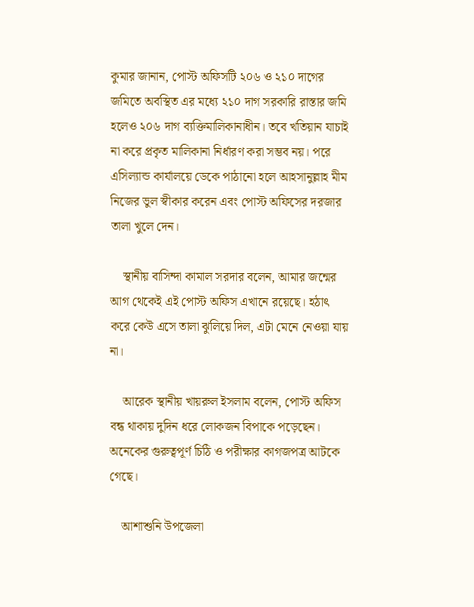কুমার জানান, পোস্ট অফিসটি ২০৬ ও ২১০ দাগের জমিতে অবস্থিত এর মধ্যে ২১০ দাগ সরকারি রাস্তার জমি হলেও ২০৬ দাগ ব্যক্তিমালিকানাধীন। তবে খতিয়ান যাচাই না করে প্রকৃত মালিকানা নির্ধারণ করা সম্ভব নয়। পরে এসিল্যান্ড কার্যালয়ে ডেকে পাঠানো হলে আহসানুল্লাহ মীম নিজের ভুল স্বীকার করেন এবং পোস্ট অফিসের দরজার তালা খুলে দেন।

    স্থানীয় বাসিন্দা কামাল সরদার বলেন, আমার জন্মের আগ থেকেই এই পোস্ট অফিস এখানে রয়েছে। হঠাৎ করে কেউ এসে তালা ঝুলিয়ে দিল, এটা মেনে নেওয়া যায় না।

    আরেক স্থানীয় খায়রুল ইসলাম বলেন, পোস্ট অফিস বন্ধ থাকায় দুদিন ধরে লোকজন বিপাকে পড়েছেন। অনেকের গুরুত্বপূর্ণ চিঠি ও পরীক্ষার কাগজপত্র আটকে গেছে।

    আশাশুনি উপজেলা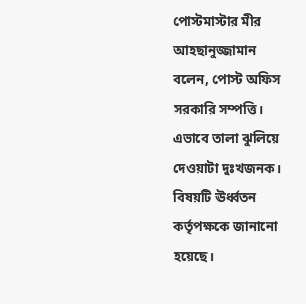পোস্টমাস্টার মীর আহছানুজ্জামান বলেন, পোস্ট অফিস সরকারি সম্পত্তি। এভাবে তালা ঝুলিয়ে দেওয়াটা দুঃখজনক। বিষয়টি ঊর্ধ্বতন কর্তৃপক্ষকে জানানো হয়েছে।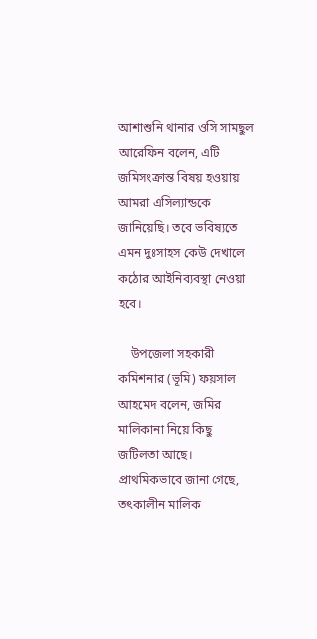আশাশুনি থানার ওসি সামছুল আরেফিন বলেন, এটি জমিসংক্রান্ত বিষয় হওয়ায় আমরা এসিল্যান্ডকে জানিয়েছি। তবে ভবিষ্যতে এমন দুঃসাহস কেউ দেখালে কঠোর আইনিব্যবস্থা নেওয়া হবে।

    উপজেলা সহকারী কমিশনার (ভূমি) ফয়সাল আহমেদ বলেন, জমির মালিকানা নিয়ে কিছু জটিলতা আছে। প্রাথমিকভাবে জানা গেছে, তৎকালীন মালিক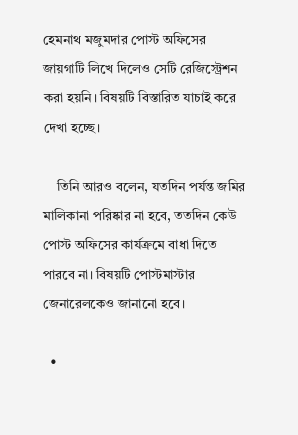হেমনাথ মজুমদার পোস্ট অফিসের জায়গাটি লিখে দিলেও সেটি রেজিস্ট্রেশন করা হয়নি। বিষয়টি বিস্তারিত যাচাই করে দেখা হচ্ছে।

    তিনি আরও বলেন, যতদিন পর্যন্ত জমির মালিকানা পরিষ্কার না হবে, ততদিন কেউ পোস্ট অফিসের কার্যক্রমে বাধা দিতে পারবে না। বিষয়টি পোস্টমাস্টার জেনারেলকেও জানানো হবে।

  •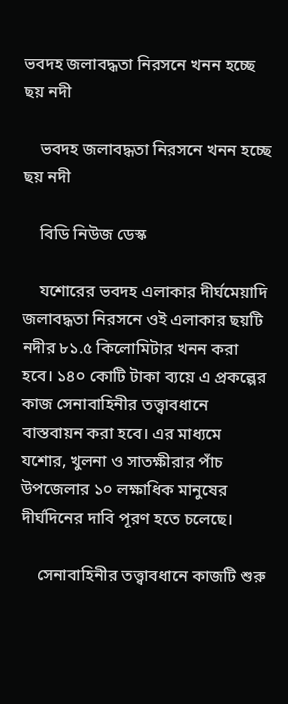ভবদহ জলাবদ্ধতা নিরসনে খনন হচ্ছে ছয় নদী

    ভবদহ জলাবদ্ধতা নিরসনে খনন হচ্ছে ছয় নদী

    বিডি নিউজ ডেস্ক

    যশোরের ভবদহ এলাকার দীর্ঘমেয়াদি জলাবদ্ধতা নিরসনে ওই এলাকার ছয়টি নদীর ৮১.৫ কিলোমিটার খনন করা হবে। ১৪০ কোটি টাকা ব্যয়ে এ প্রকল্পের কাজ সেনাবাহিনীর তত্ত্বাবধানে বাস্তবায়ন করা হবে। এর মাধ্যমে যশোর, খুলনা ও সাতক্ষীরার পাঁচ উপজেলার ১০ লক্ষাধিক মানুষের দীর্ঘদিনের দাবি পূরণ হতে চলেছে।

    সেনাবাহিনীর তত্ত্বাবধানে কাজটি শুরু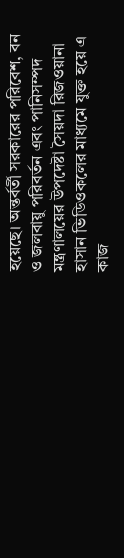হয়েছে। অন্তর্বর্তী সরকারের পরিবেশ, বন ও জলবায়ু পরিবর্তন এবং পানিসম্পদ মন্ত্রণালয়ের উপদেষ্টা সৈয়দা রিজওয়ানা হাসান ভিডিওকলের মাধ্যমে যুক্ত হয়ে এ কাজ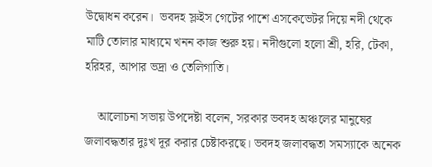উদ্বোধন করেন।  ভবদহ স্লুইস গেটের পাশে এসকেভেটর দিয়ে নদী থেকে মাটি তোলার মাধ্যমে খনন কাজ শুরু হয়। নদীগুলো হলো শ্রী, হরি, টেকা, হরিহর, আপার ভদ্রা ও তেলিগাতি।

    আলোচনা সভায় উপদেষ্টা বলেন, সরকার ভবদহ অঞ্চলের মানুষের জলাবদ্ধতার দুঃখ দূর করার চেষ্টাকরছে। ভবদহ জলাবদ্ধতা সমস্যাকে অনেক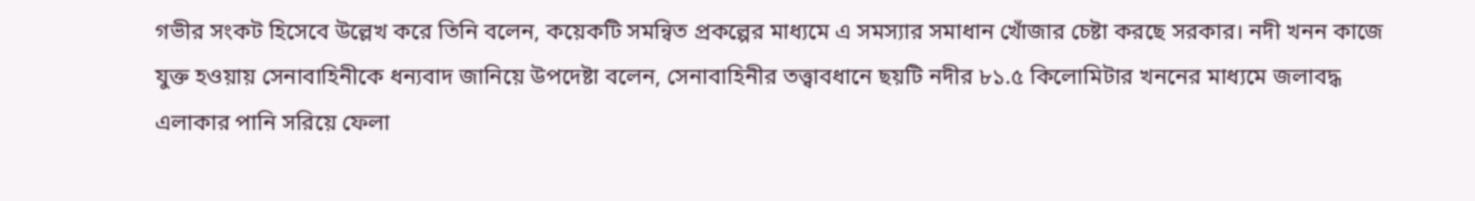গভীর সংকট হিসেবে উল্লেখ করে তিনি বলেন, কয়েকটি সমন্বিত প্রকল্পের মাধ্যমে এ সমস্যার সমাধান খোঁজার চেষ্টা করছে সরকার। নদী খনন কাজে যুক্ত হওয়ায় সেনাবাহিনীকে ধন্যবাদ জানিয়ে উপদেষ্টা বলেন, সেনাবাহিনীর তত্ত্বাবধানে ছয়টি নদীর ৮১.৫ কিলোমিটার খননের মাধ্যমে জলাবদ্ধ এলাকার পানি সরিয়ে ফেলা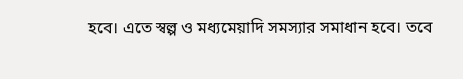হবে। এতে স্বল্প ও মধ্যমেয়াদি সমস্যার সমাধান হবে। তবে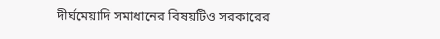দীর্ঘমেয়াদি সমাধানের বিষয়টিও সরকারের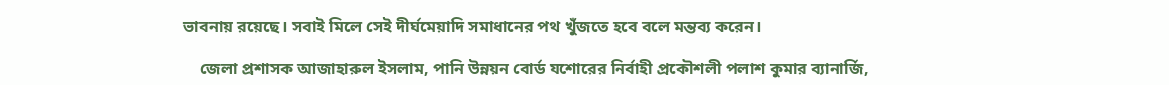ভাবনায় রয়েছে। সবাই মিলে সেই দীর্ঘমেয়াদি সমাধানের পথ খুঁজতে হবে বলে মন্তব্য করেন।

    জেলা প্রশাসক আজাহারুল ইসলাম, পানি উন্নয়ন বোর্ড যশোরের নির্বাহী প্রকৌশলী পলাশ কুমার ব্যানার্জি,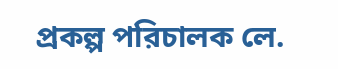প্রকল্প পরিচালক লে.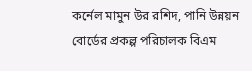কর্নেল মামুন উর রশিদ, পানি উন্নয়ন বোর্ডের প্রকল্প পরিচালক বিএম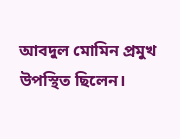আবদুল মোমিন প্রমুখ উপস্থিত ছিলেন।